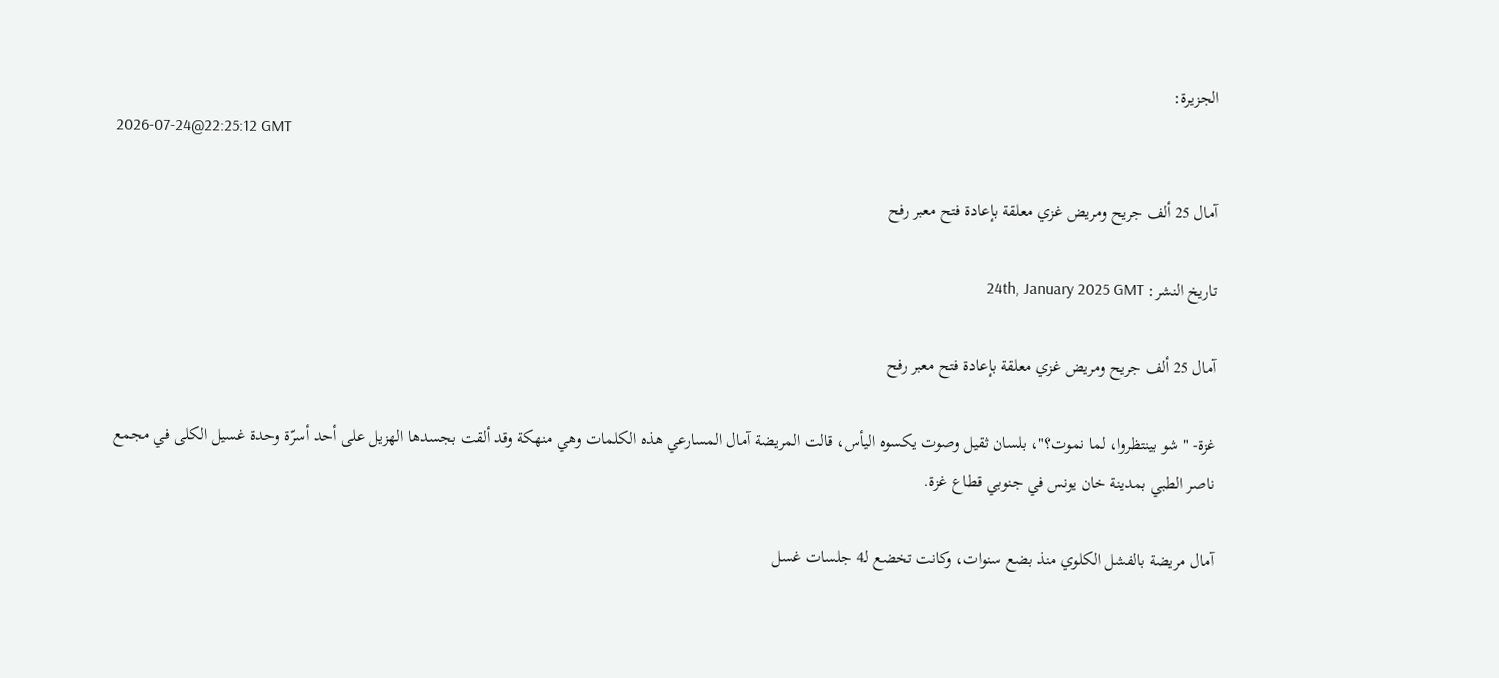الجزيرة:
2026-07-24@22:25:12 GMT

آمال 25 ألف جريح ومريض غزي معلقة بإعادة فتح معبر رفح

تاريخ النشر: 24th, January 2025 GMT

آمال 25 ألف جريح ومريض غزي معلقة بإعادة فتح معبر رفح

غزة- "شو بينتظروا، لما نموت؟"، بلسان ثقيل وصوت يكسوه اليأس، قالت المريضة آمال المسارعي هذه الكلمات وهي منهكة وقد ألقت بجسدها الهزيل على أحد أسرّة وحدة غسيل الكلى في مجمع ناصر الطبي بمدينة خان يونس في جنوبي قطاع غزة.

آمال مريضة بالفشل الكلوي منذ بضع سنوات، وكانت تخضع لـ4 جلسات غسل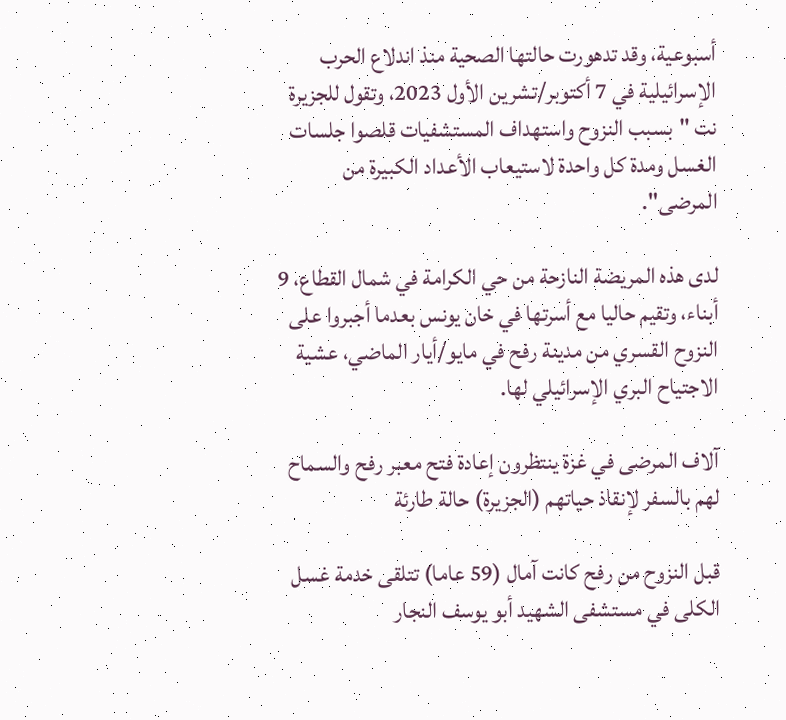أسبوعية، وقد تدهورت حالتها الصحية منذ اندلاع الحرب الإسرائيلية في 7 أكتوبر/تشرين الأول 2023، وتقول للجزيرة نت "بسبب النزوح واستهداف المستشفيات قلصوا جلسات الغسل ومدة كل واحدة لاستيعاب الأعداد الكبيرة من المرضى".

لدى هذه المريضة النازحة من حي الكرامة في شمال القطاع، 9 أبناء، وتقيم حاليا مع أسرتها في خان يونس بعدما أجبروا على النزوح القسري من مدينة رفح في مايو/أيار الماضي، عشية الاجتياح البري الإسرائيلي لها.

آلاف المرضى في غزة ينتظرون إعادة فتح معبر رفح والسماح لهم بالسفر لإنقاذ حياتهم (الجزيرة) حالة طارئة

قبل النزوح من رفح كانت آمال (59 عاما) تتلقى خدمة غسل الكلى في مستشفى الشهيد أبو يوسف النجار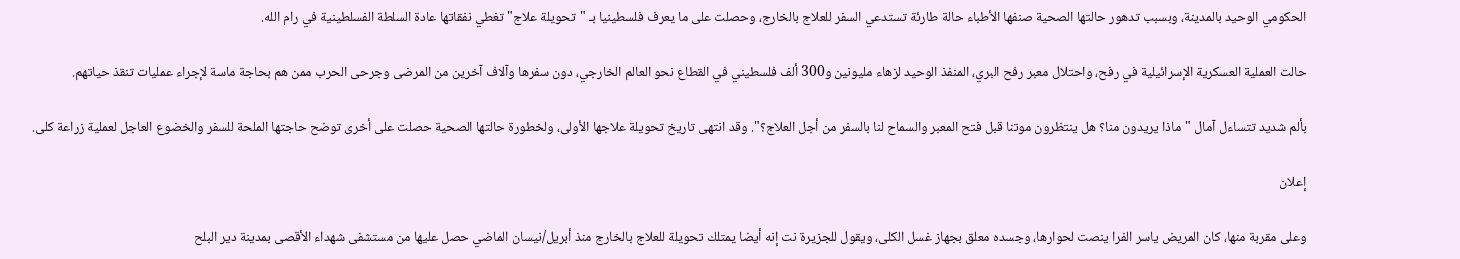الحكومي الوحيد بالمدينة، وبسبب تدهور حالتها الصحية صنفها الأطباء حالة طارئة تستدعي السفر للعلاج بالخارج، وحصلت على ما يعرف فلسطينيا بـ "تحويلة علاج" تغطي نفقاتها عادة السلطة الفسلطينية في رام الله.

حالت العملية العسكرية الإسرائيلية في رفح، واحتلال معبر رفح البري، المنفذ الوحيد لزهاء مليونين و300 ألف فلسطيني في القطاع نحو العالم الخارجي، دون سفرها وآلاف آخرين من المرضى وجرحى الحرب ممن هم بحاجة ماسة لإجراء عمليات تنقذ حياتهم.

بألم شديد تتساءل آمال "ماذا يريدون منا؟ هل ينتظرون موتنا قبل فتح المعبر والسماح لنا بالسفر من أجل العلاج؟". وقد انتهى تاريخ تحويلة علاجها الأولى، ولخطورة حالتها الصحية حصلت على أخرى توضح حاجتها الملحة للسفر والخضوع العاجل لعملية زراعة كلى.

إعلان

وعلى مقربة منها، كان المريض ياسر الفرا ينصت لحوارها، وجسده معلق بجهاز غسل الكلى، ويقول للجزيرة نت إنه أيضا يمتلك تحويلة للعلاج بالخارج منذ أبريل/نيسان الماضي حصل عليها من مستشفى شهداء الأقصى بمدينة دير البلح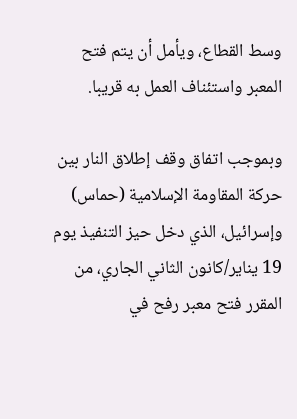وسط القطاع، ويأمل أن يتم فتح المعبر واستئناف العمل به قريبا.

وبموجب اتفاق وقف إطلاق النار بين حركة المقاومة الإسلامية (حماس) وإسرائيل، الذي دخل حيز التنفيذ يوم 19 يناير/كانون الثاني الجاري، من المقرر فتح معبر رفح في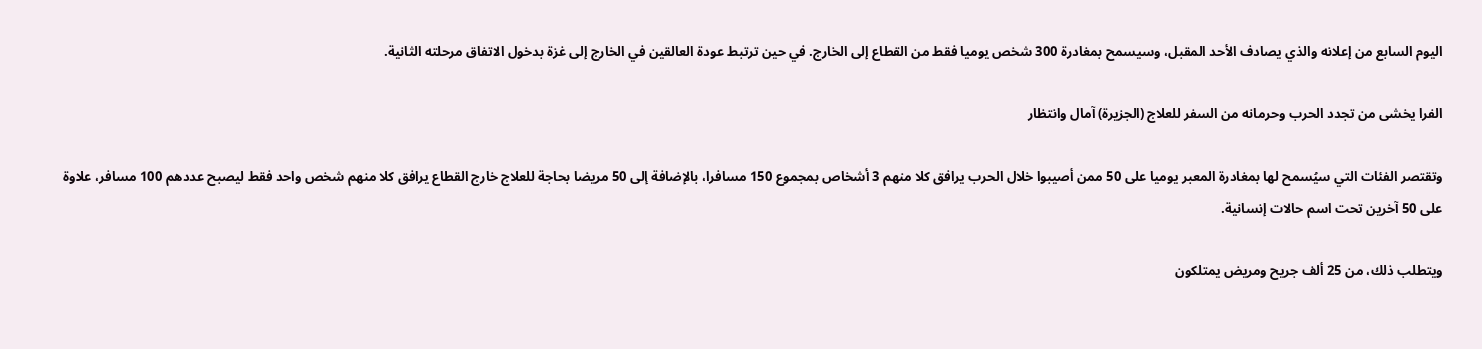اليوم السابع من إعلانه والذي يصادف الأحد المقبل، وسيسمح بمغادرة 300 شخص يوميا فقط من القطاع إلى الخارج. في حين ترتبط عودة العالقين في الخارج إلى غزة بدخول الاتفاق مرحلته الثانية.

الفرا يخشى من تجدد الحرب وحرمانه من السفر للعلاج (الجزيرة) آمال وانتظار

وتقتصر الفئات التي سيُسمح لها بمغادرة المعبر يوميا على 50 ممن أصيبوا خلال الحرب يرافق كلا منهم 3 أشخاص بمجموع 150 مسافرا، بالإضافة إلى 50 مريضا بحاجة للعلاج خارج القطاع يرافق كلا منهم شخص واحد فقط ليصبح عددهم 100 مسافر، علاوة على 50 آخرين تحت اسم حالات إنسانية.

ويتطلب ذلك، من 25 ألف جريح ومريض يمتلكون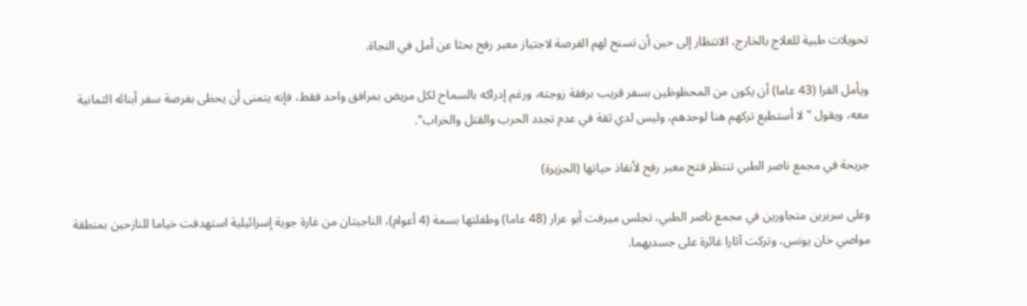تحويلات طبية للعلاج بالخارج، الانتظار إلى حين أن تسنح لهم الفرصة لاجتياز معبر رفح بحثا عن أمل في النجاة.

ويأمل الفرا (43 عاما) أن يكون من المحظوظين بسفر قريب برفقة زوجته، ورغم إدراكه بالسماح لكل مريض بمرافق واحد فقط، فإنه يتمنى أن يحظى بفرصة سفر أبنائه الثمانية معه، ويقول "لا أستطيع تركهم هنا لوحدهم، وليس لدي ثقة في عدم تجدد الحرب والقتل والخراب".

جريحة في مجمع ناصر الطبي تنتظر فتح معبر رفح لأنقاذ حياتها (الجزيرة)

وعلى سريرين متجاورين في مجمع ناصر الطبي، تجلس ميرفت أبو عرار (48 عاما) وطفلتها بسمة (4 أعوام)، الناجيتان من غارة جوية إسرائيلية استهدفت خياما للنازحين بمنطقة مواصي خان يونس، وتركت آثارا غائرة على جسديهما.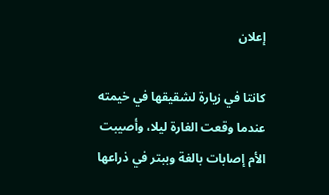إعلان

كانتا في زيارة لشقيقها في خيمته عندما وقعت الغارة ليلا، وأصيبت الأم إصابات بالغة وببتر في ذراعها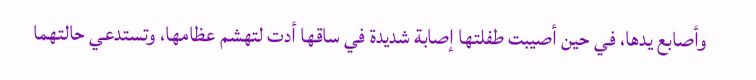وأصابع يدها، في حين أصيبت طفلتها إصابة شديدة في ساقها أدت لتهشم عظامها، وتستدعي حالتهما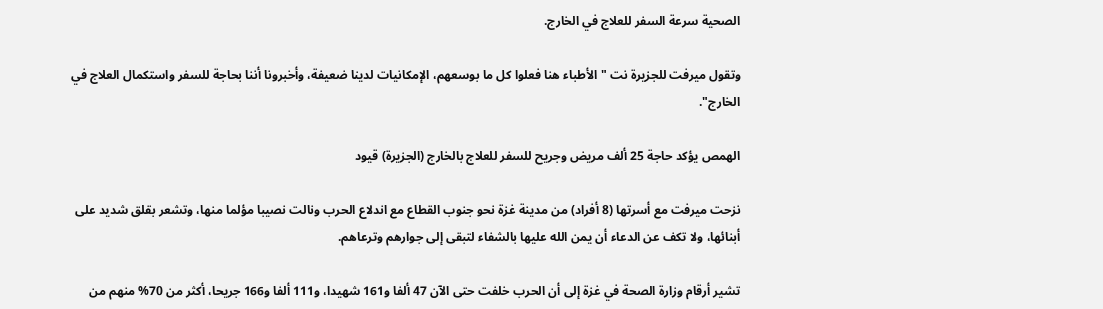الصحية سرعة السفر للعلاج في الخارج.

وتقول ميرفت للجزيرة نت "الأطباء هنا فعلوا كل ما بوسعهم، الإمكانيات لدينا ضعيفة، وأخبرونا أننا بحاجة للسفر واستكمال العلاج في الخارج".

الهمص يؤكد حاجة 25 ألف مريض وجريح للسفر للعلاج بالخارج (الجزيرة) قيود

نزحت ميرفت مع أسرتها (8 أفراد) من مدينة غزة نحو جنوب القطاع مع اندلاع الحرب ونالت نصيبا مؤلما منها، وتشعر بقلق شديد على أبنائها، ولا تكف عن الدعاء أن يمن الله عليها بالشفاء لتبقى إلى جوارهم وترعاهم.

تشير أرقام وزارة الصحة في غزة إلى أن الحرب خلفت حتى الآن 47 ألفا و161 شهيدا، و111 ألفا و166 جريحا، أكثر من 70% منهم من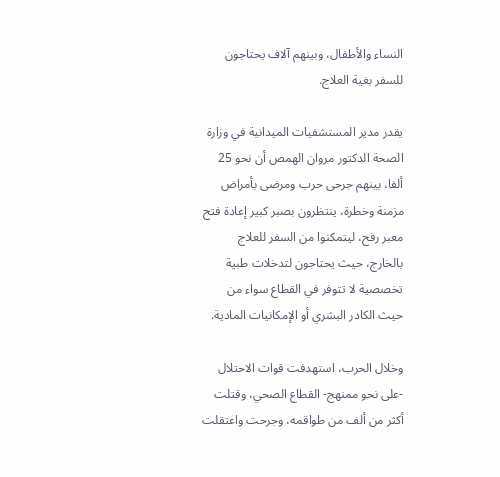النساء والأطفال، وبينهم آلاف يحتاجون للسفر بغية العلاج.

يقدر مدير المستشفيات الميدانية في وزارة الصحة الدكتور مروان الهمص أن نحو 25 ألفا، بينهم جرحى حرب ومرضى بأمراض مزمنة وخطرة، ينتظرون بصبر كبير إعادة فتح معبر رفح، ليتمكنوا من السفر للعلاج بالخارج، حيث يحتاجون لتدخلات طبية تخصصية لا تتوفر في القطاع سواء من حيث الكادر البشري أو الإمكانيات المادية.

وخلال الحرب، استهدفت قوات الاحتلال -على نحو ممنهج- القطاع الصحي، وقتلت أكثر من ألف من طواقمه، وجرحت واعتقلت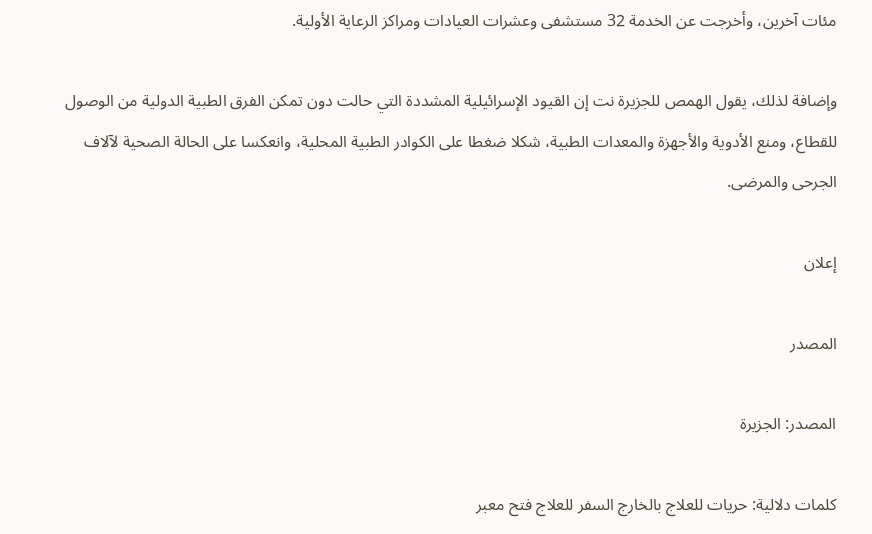مئات آخرين، وأخرجت عن الخدمة 32 مستشفى وعشرات العيادات ومراكز الرعاية الأولية.

وإضافة لذلك، يقول الهمص للجزيرة نت إن القيود الإسرائيلية المشددة التي حالت دون تمكن الفرق الطبية الدولية من الوصول للقطاع، ومنع الأدوية والأجهزة والمعدات الطبية، شكلا ضغطا على الكوادر الطبية المحلية، وانعكسا على الحالة الصحية لآلاف الجرحى والمرضى.

إعلان

المصدر

المصدر: الجزيرة

كلمات دلالية: حريات للعلاج بالخارج السفر للعلاج فتح معبر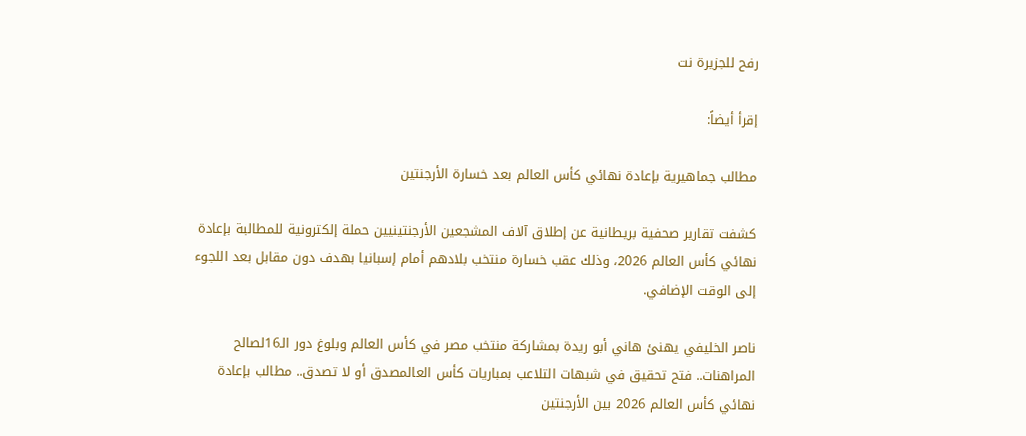رفح للجزیرة نت

إقرأ أيضاً:

مطالب جماهيرية بإعادة نهائي كأس العالم بعد خسارة الأرجنتين

كشفت تقارير صحفية بريطانية عن إطلاق آلاف المشجعين الأرجنتينيين حملة إلكترونية للمطالبة بإعادة نهائي كأس العالم 2026، وذلك عقب خسارة منتخب بلادهم أمام إسبانيا بهدف دون مقابل بعد اللجوء إلى الوقت الإضافي.

ناصر الخليفي يهنئ هاني أبو ريدة بمشاركة منتخب مصر في كأس العالم وبلوغ دور الـ16لصالح المراهنات.. فتح تحقيق في شبهات التلاعب بمباريات كأس العالمصدق أو لا تصدق.. مطالب بإعادة نهائي كأس العالم 2026 بين الأرجنتين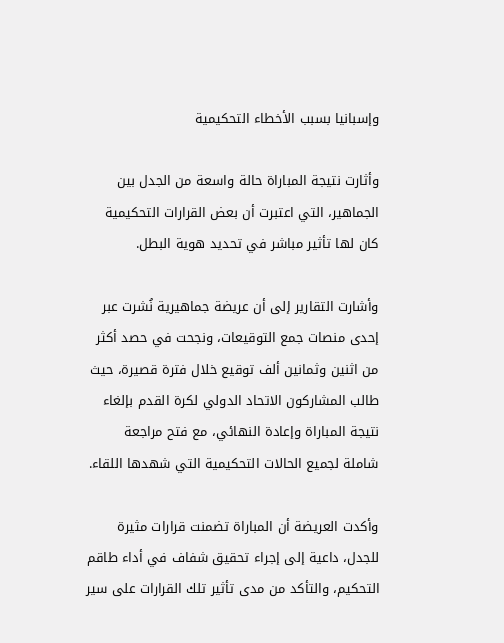وإسبانيا بسبب الأخطاء التحكيمية

وأثارت نتيجة المباراة حالة واسعة من الجدل بين الجماهير، التي اعتبرت أن بعض القرارات التحكيمية كان لها تأثير مباشر في تحديد هوية البطل.

وأشارت التقارير إلى أن عريضة جماهيرية نُشرت عبر إحدى منصات جمع التوقيعات، ونجحت في حصد أكثر من اثنين وثمانين ألف توقيع خلال فترة قصيرة، حيث طالب المشاركون الاتحاد الدولي لكرة القدم بإلغاء نتيجة المباراة وإعادة النهائي، مع فتح مراجعة شاملة لجميع الحالات التحكيمية التي شهدها اللقاء.

وأكدت العريضة أن المباراة تضمنت قرارات مثيرة للجدل، داعية إلى إجراء تحقيق شفاف في أداء طاقم التحكيم، والتأكد من مدى تأثير تلك القرارات على سير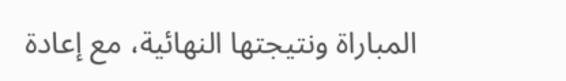المباراة ونتيجتها النهائية، مع إعادة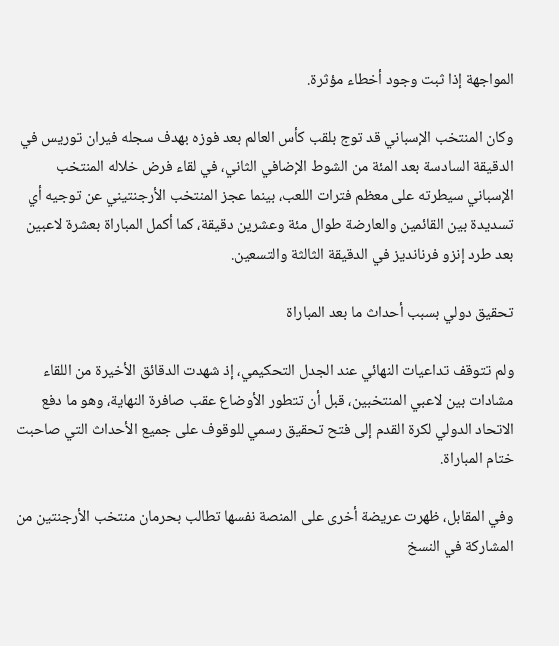المواجهة إذا ثبت وجود أخطاء مؤثرة.

وكان المنتخب الإسباني قد توج بلقب كأس العالم بعد فوزه بهدف سجله فيران توريس في الدقيقة السادسة بعد المئة من الشوط الإضافي الثاني، في لقاء فرض خلاله المنتخب الإسباني سيطرته على معظم فترات اللعب، بينما عجز المنتخب الأرجنتيني عن توجيه أي تسديدة بين القائمين والعارضة طوال مئة وعشرين دقيقة، كما أكمل المباراة بعشرة لاعبين بعد طرد إنزو فرنانديز في الدقيقة الثالثة والتسعين.

تحقيق دولي بسبب أحداث ما بعد المباراة

ولم تتوقف تداعيات النهائي عند الجدل التحكيمي، إذ شهدت الدقائق الأخيرة من اللقاء مشادات بين لاعبي المنتخبين، قبل أن تتطور الأوضاع عقب صافرة النهاية، وهو ما دفع الاتحاد الدولي لكرة القدم إلى فتح تحقيق رسمي للوقوف على جميع الأحداث التي صاحبت ختام المباراة.

وفي المقابل، ظهرت عريضة أخرى على المنصة نفسها تطالب بحرمان منتخب الأرجنتين من المشاركة في النسخ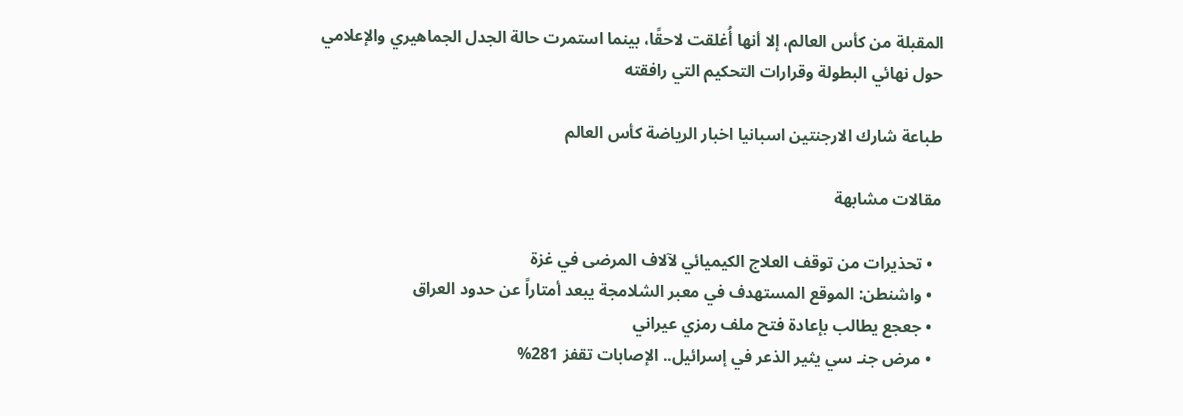المقبلة من كأس العالم، إلا أنها أُغلقت لاحقًا، بينما استمرت حالة الجدل الجماهيري والإعلامي حول نهائي البطولة وقرارات التحكيم التي رافقته

طباعة شارك الارجنتين اسبانيا اخبار الرياضة كأس العالم

مقالات مشابهة

  • تحذيرات من توقف العلاج الكيميائي لآلاف المرضى في غزة
  • واشنطن: الموقع المستهدف في معبر الشلامجة يبعد أمتاراً عن حدود العراق
  • جعجع يطالب بإعادة فتح ملف رمزي عيراني
  • مرض جنـ سي يثير الذعر في إسرائيل.. الإصابات تقفز 281%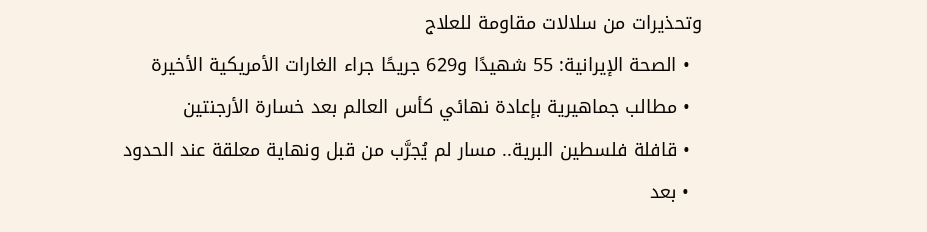وتحذيرات من سلالات مقاومة للعلاج
  • الصحة الإيرانية: 55 شهيدًا و629 جريحًا جراء الغارات الأمريكية الأخيرة
  • مطالب جماهيرية بإعادة نهائي كأس العالم بعد خسارة الأرجنتين
  • قافلة فلسطين البرية.. مسار لم يُجرَّب من قبل ونهاية معلقة عند الحدود
  • بعد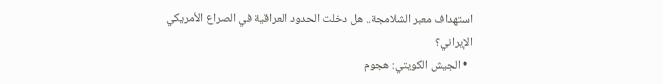استهداف معبر الشلامجة.. هل دخلت الحدود العراقية في الصراع الأمريكي الإيراني؟
  • الجيش الكويتي: هجوم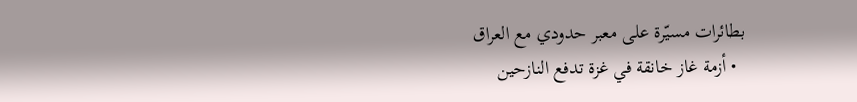بطائرات مسيّرة على معبر حدودي مع العراق
  • أزمة غاز خانقة في غزة تدفع النازحين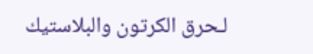لـحرق الكرتون والبلاستيك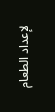لإعداد الطعام